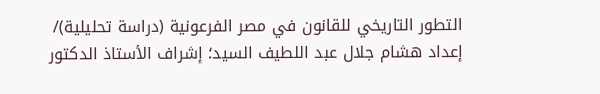التطور التاريخي للقانون في مصر الفرعونية (دراسة تحليلية)/
إعداد هشام جلال عبد اللطيف السيد؛ إشراف الأستاذ الدكتور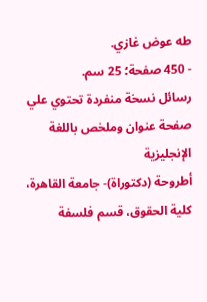طه عوض غازي.
- 450 صفحة؛ 25 سم.
رسائل نسخة منفردة تحتوي علي صفحة عنوان وملخص باللغة الإنجليزية
أطروحة (دكتوراة)- جامعة القاهرة، كلية الحقوق، قسم فلسفة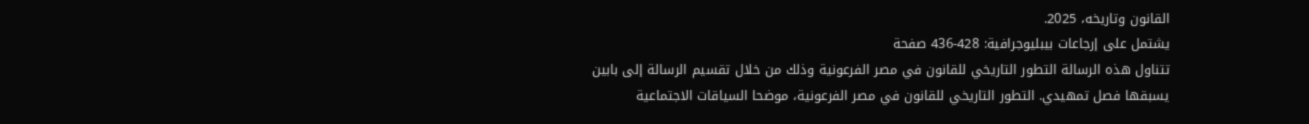القانون وتاريخه، 2025.
يشتمل على إرجاعات بيبليوجرافية: 428-436 صفحة
تتناول هذه الرسالة التطور التاريخي للقانون في مصر الفرعونية وذلك من خلال تقسيم الرسالة إلى بابين يسبقها فصل تمهيدي. التطور التاريخي للقانون في مصر الفرعونية، موضحا السياقات الاجتماعية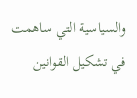والسياسية التي ساهمت في تشكيل القوانين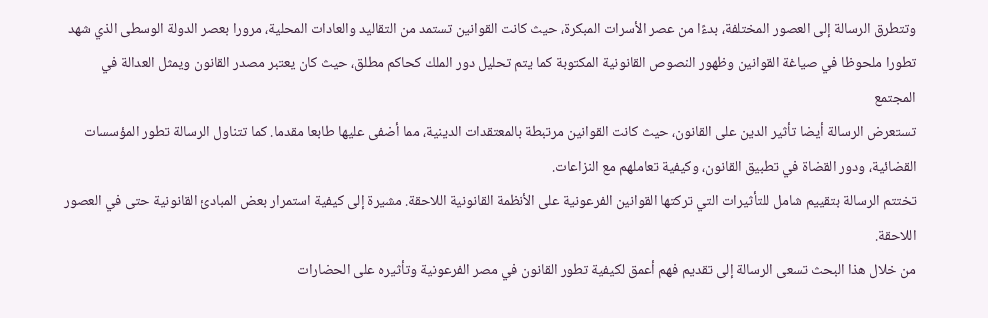وتتطرق الرسالة إلى العصور المختلفة، بدءًا من عصر الأسرات المبكرة، حيث كانت القوانين تستمد من التقاليد والعادات المحلية، مرورا بعصر الدولة الوسطى الذي شهد تطورا ملحوظا في صياغة القوانين وظهور النصوص القانونية المكتوبة كما يتم تحليل دور الملك كحاكم مطلق، حيث كان يعتبر مصدر القانون ويمثل العدالة في المجتمع
تستعرض الرسالة أيضا تأثير الدين على القانون، حيث كانت القوانين مرتبطة بالمعتقدات الدينية، مما أضفى عليها طابعا مقدما. كما تتناول الرسالة تطور المؤسسات القضائية، ودور القضاة في تطبيق القانون، وكيفية تعاملهم مع النزاعات.
تختتم الرسالة بتقييم شامل للتأثيرات التي تركتها القوانين الفرعونية على الأنظمة القانونية اللاحقة. مشيرة إلى كيفية استمرار بعض المبادئ القانونية حتى في العصور اللاحقة.
من خلال هذا البحث تسعى الرسالة إلى تقديم فهم أعمق لكيفية تطور القانون في مصر الفرعونية وتأثيره على الحضارات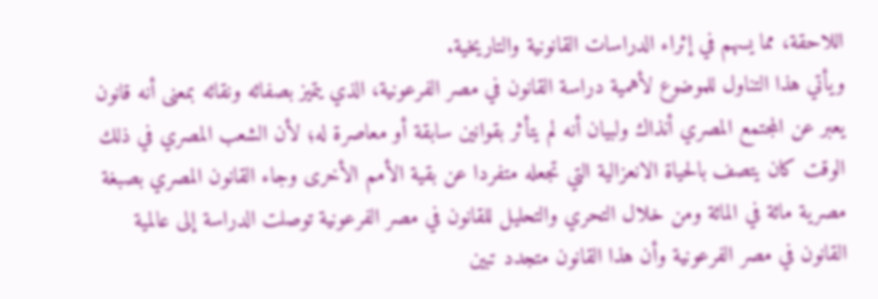اللاحقة، مما يسهم في إثراء الدراسات القانونية والتاريخية.
ويأتي هذا التناول للموضوع لأهمية دراسة القانون في مصر الفرعونية، الذي يتميز بصفائه ونقائه بمعنى أنه قانون يعبر عن المجتمع المصري أنذاك ولبيان أنه لم يتأثر بقوانين سابقة أو معاصرة له؛ لأن الشعب المصري في ذلك الوقت كان يتصف بالحياة الانعزالية التي تجعله متفردا عن بقية الأمم الأخرى وجاء القانون المصري بصبغة مصرية مائة في المائة ومن خلال التحري والتحليل للقانون في مصر الفرعونية توصلت الدراسة إلى عالمية القانون في مصر الفرعونية وأن هذا القانون متجدد تبين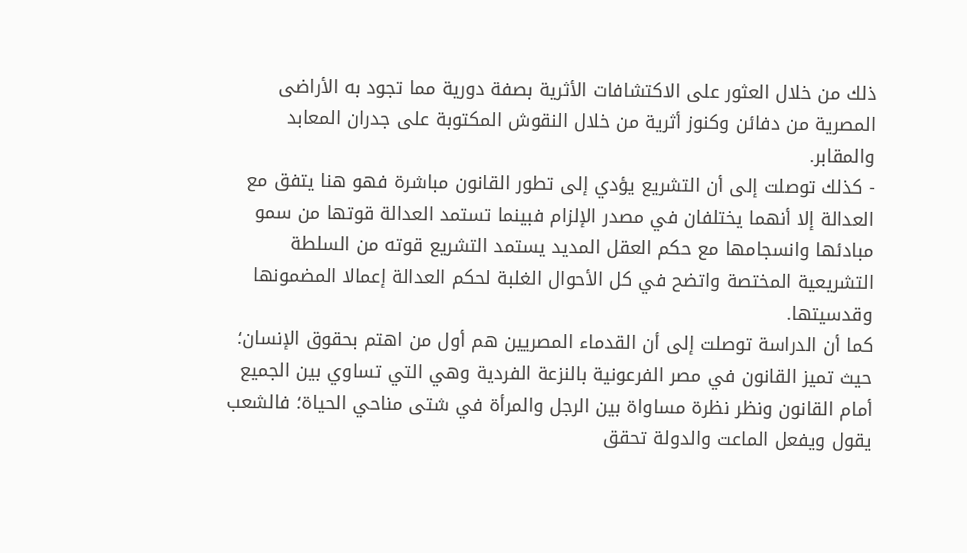ذلك من خلال العثور على الاكتشافات الأثرية بصفة دورية مما تجود به الأراضى المصرية من دفائن وكنوز أثرية من خلال النقوش المكتوبة على جدران المعابد والمقابر.
- كذلك توصلت إلى أن التشريع يؤدي إلى تطور القانون مباشرة فهو هنا يتفق مع العدالة إلا أنهما يختلفان في مصدر الإلزام فبينما تستمد العدالة قوتها من سمو مبادئها وانسجامها مع حكم العقل المديد يستمد التشريع قوته من السلطة التشريعية المختصة واتضح في كل الأحوال الغلبة لحكم العدالة إعمالا المضمونها وقدسيتها.
كما أن الدراسة توصلت إلى أن القدماء المصريين هم أول من اهتم بحقوق الإنسان؛ حيث تميز القانون في مصر الفرعونية بالنزعة الفردية وهي التي تساوي بين الجميع أمام القانون ونظر نظرة مساواة بين الرجل والمرأة في شتى مناحي الحياة؛ فالشعب يقول ويفعل الماعت والدولة تحقق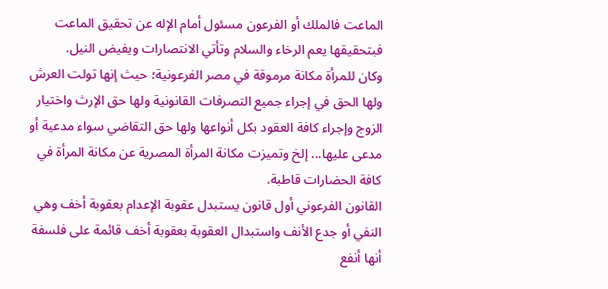الماعت فالملك أو الفرعون مسئول أمام الإله عن تحقيق الماعت فبتحقيقها يعم الرخاء والسلام وتأتي الانتصارات ويفيض النيل.
وكان للمرأة مكانة مرموقة في مصر الفرعونية؛ حيث إنها تولت العرش ولها الحق في إجراء جميع التصرفات القانونية ولها حق الإرث واختيار الزوج وإجراء كافة العقود بكل أنواعها ولها حق التقاضي سواء مدعية أو مدعى عليها... إلخ وتميزت مكانة المرأة المصرية عن مكانة المرأة في كافة الحضارات قاطبة.
القانون الفرعوني أول قانون يستبدل عقوبة الإعدام بعقوبة أخف وهي النفي أو جدع الأنف واستبدال العقوبة بعقوبة أخف قائمة على فلسفة أنها أنفع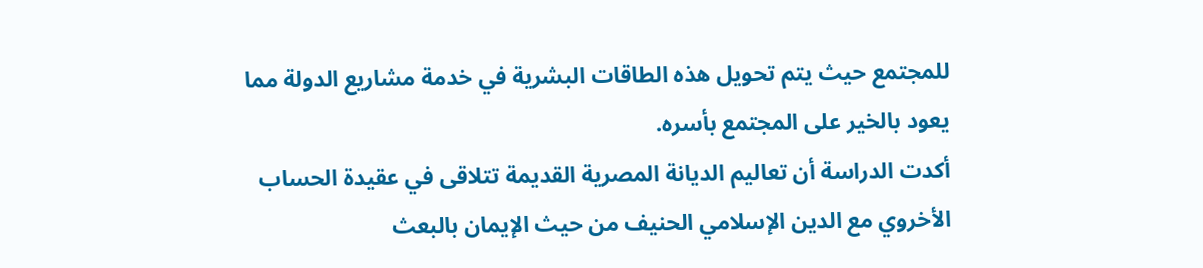للمجتمع حيث يتم تحويل هذه الطاقات البشرية في خدمة مشاريع الدولة مما يعود بالخير على المجتمع بأسره.
أكدت الدراسة أن تعاليم الديانة المصرية القديمة تتلاقى في عقيدة الحساب الأخروي مع الدين الإسلامي الحنيف من حيث الإيمان بالبعث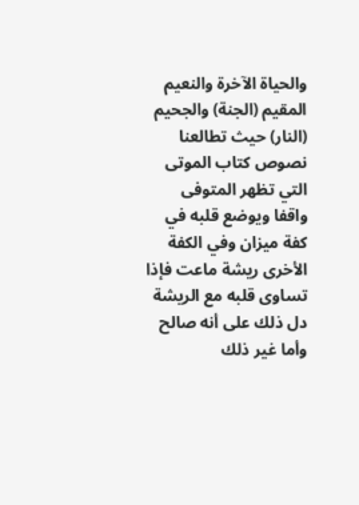والحياة الآخرة والنعيم المقيم (الجنة) والجحيم (النار) حيث تطالعنا نصوص كتاب الموتى التي تظهر المتوفى واقفا ويوضع قلبه في كفة ميزان وفي الكفة الأخرى ريشة ماعت فإذا تساوى قلبه مع الريشة دل ذلك على أنه صالح وأما غير ذلك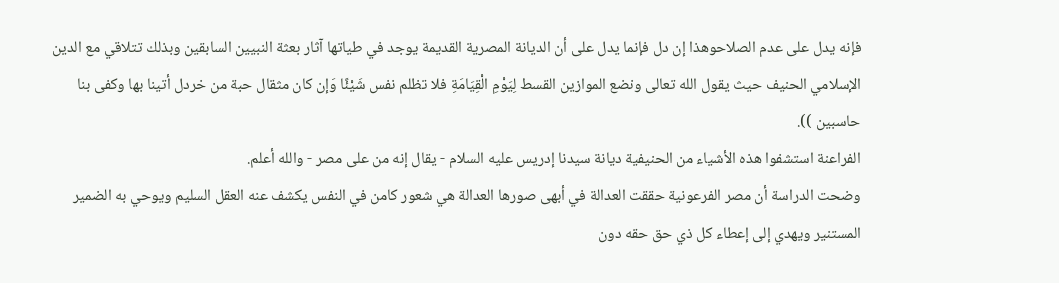فإنه يدل على عدم الصلاحوهذا إن دل فإنما يدل على أن الديانة المصرية القديمة يوجد في طياتها آثار بعثة النبيين السابقين وبذلك تتلاقي مع الدين الإسلامي الحنيف حيث يقول الله تعالى ونضع الموازين القسط لِيَوْمِ الْقِيَامَةِ فلا تظلم نفس شَيْئًا وَإن كان مثقال حبة من خردل أتينا بها وكفى بنا حاسبين )).
الفراعنة استشفوا هذه الأشياء من الحنيفية ديانة سيدنا إدريس عليه السلام - يقال إنه من على مصر - والله أعلم.
وضحت الدراسة أن مصر الفرعونية حققت العدالة في أبهى صورها العدالة هي شعور كامن في النفس يكشف عنه العقل السليم ويوحي به الضمير المستنير ويهدي إلى إعطاء كل ذي حق حقه دون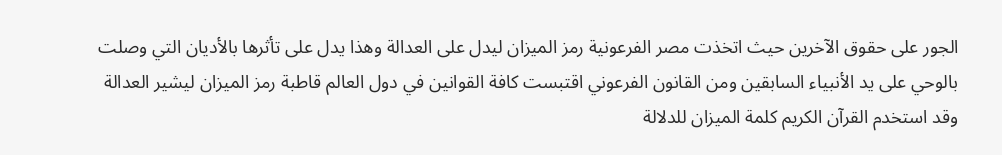الجور على حقوق الآخرين حيث اتخذت مصر الفرعونية رمز الميزان ليدل على العدالة وهذا يدل على تأثرها بالأديان التي وصلت بالوحي على يد الأنبياء السابقين ومن القانون الفرعوني اقتبست كافة القوانين في دول العالم قاطبة رمز الميزان ليشير العدالة وقد استخدم القرآن الكريم كلمة الميزان للدلالة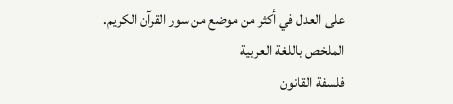على العدل في أكثر من موضع من سور القرآن الكريم.
الملخص باللغة العربية
فلسفة القانون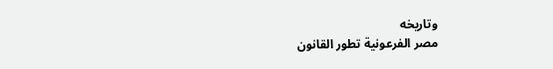وتاريخه
مصر الفرعونية تطور القانون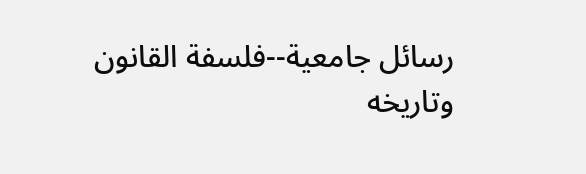رسائل جامعية--فلسفة القانون وتاريخه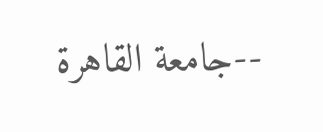--جامعة القاهرة